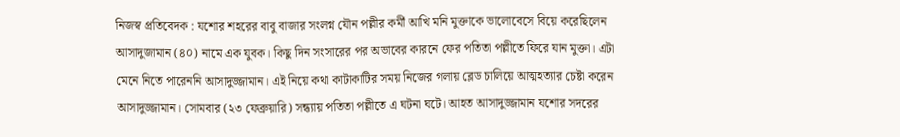নিজস্ব প্রতিবেদক : যশোর শহরের বাবু বাজার সংলগ্ন যৌন পল্লীর কর্মী আখি মনি মুক্তাকে ভালোবেসে বিয়ে করেছিলেন আসাদুজামান (৪০) নামে এক যুবক। কিছু দিন সংসারের পর অভাবের কারনে ফের পতিতা পল্লীতে ফিরে যান মুক্তা। এটা মেনে নিতে পারেননি আসাদুজ্জামান। এই নিয়ে কথা কাটাকাটির সময় নিজের গলায় ব্লেড চালিয়ে আত্মহত্যার চেষ্টা করেন আসাদুজ্জামান। সোমবার (২৩ ফেব্রুয়ারি) সন্ধ্যায় পতিতা পল্লীতে এ ঘটনা ঘটে। আহত আসাদুজ্জামান যশোর সদরের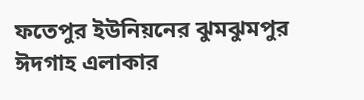ফতেপুর ইউনিয়নের ঝুমঝুমপুর ঈদগাহ এলাকার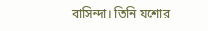বাসিন্দা। তিনি যশোর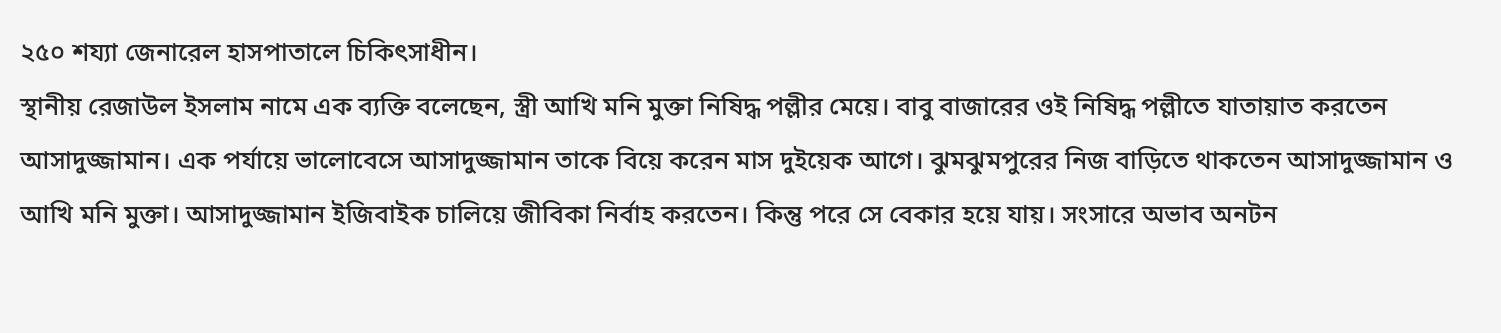২৫০ শয্যা জেনারেল হাসপাতালে চিকিৎসাধীন।
স্থানীয় রেজাউল ইসলাম নামে এক ব্যক্তি বলেছেন, স্ত্রী আখি মনি মুক্তা নিষিদ্ধ পল্লীর মেয়ে। বাবু বাজারের ওই নিষিদ্ধ পল্লীতে যাতায়াত করতেন আসাদুজ্জামান। এক পর্যায়ে ভালোবেসে আসাদুজ্জামান তাকে বিয়ে করেন মাস দুইয়েক আগে। ঝুমঝুমপুরের নিজ বাড়িতে থাকতেন আসাদুজ্জামান ও আখি মনি মুক্তা। আসাদুজ্জামান ইজিবাইক চালিয়ে জীবিকা নির্বাহ করতেন। কিন্তু পরে সে বেকার হয়ে যায়। সংসারে অভাব অনটন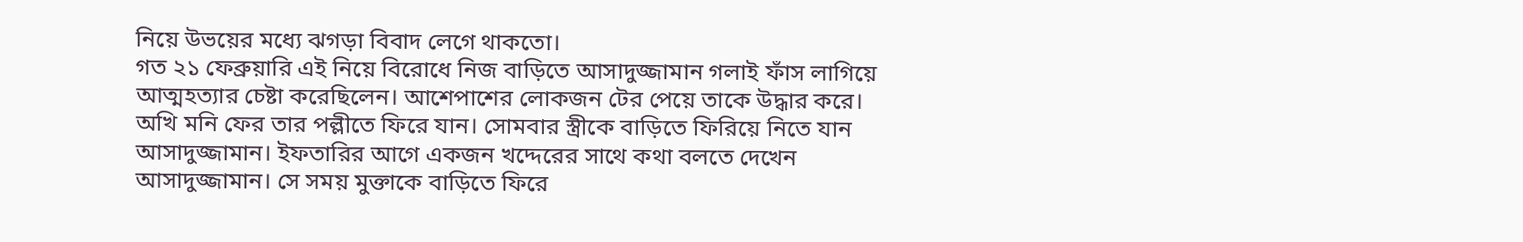নিয়ে উভয়ের মধ্যে ঝগড়া বিবাদ লেগে থাকতো।
গত ২১ ফেব্রুয়ারি এই নিয়ে বিরোধে নিজ বাড়িতে আসাদুজ্জামান গলাই ফাঁস লাগিয়ে আত্মহত্যার চেষ্টা করেছিলেন। আশেপাশের লোকজন টের পেয়ে তাকে উদ্ধার করে। অখি মনি ফের তার পল্লীতে ফিরে যান। সোমবার স্ত্রীকে বাড়িতে ফিরিয়ে নিতে যান আসাদুজ্জামান। ইফতারির আগে একজন খদ্দেরের সাথে কথা বলতে দেখেন আসাদুজ্জামান। সে সময় মুক্তাকে বাড়িতে ফিরে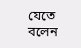যেতে বলেন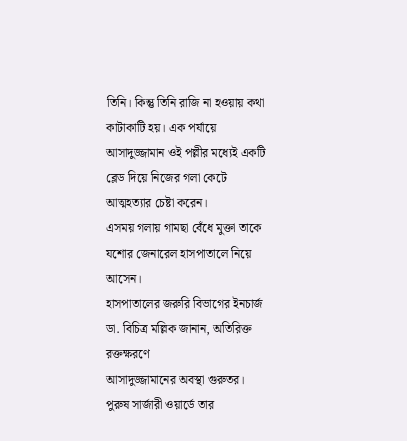তিনি। কিন্তু তিনি রাজি না হওয়ায় কথা কাটাকাটি হয়। এক পর্যায়ে আসাদুজ্জামান ওই পল্লীর মধ্যেই একটি ব্লেড দিয়ে নিজের গলা কেটে আত্মহত্যার চেষ্টা করেন।
এসময় গলায় গামছা বেঁধে মুক্তা তাকে যশোর জেনারেল হাসপাতালে নিয়ে আসেন।
হাসপাতালের জরুরি বিভাগের ইনচার্জ ডা. বিচিত্র মল্লিক জানান, অতিরিক্ত রক্তক্ষরণে
আসাদুজ্জামানের অবস্থা গুরুতর। পুরুষ সার্জারী ওয়ার্ডে তার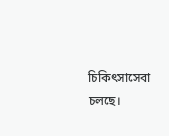চিকিৎসাসেবা চলছে।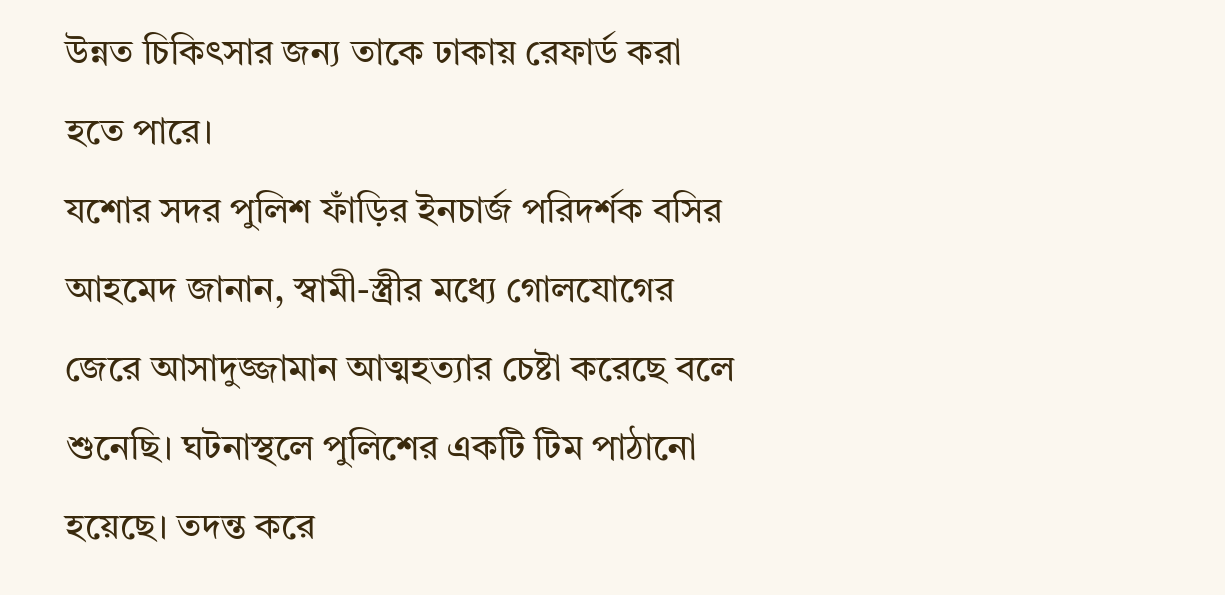উন্নত চিকিৎসার জন্য তাকে ঢাকায় রেফার্ড করা হতে পারে।
যশোর সদর পুলিশ ফাঁড়ির ইনচার্জ পরিদর্শক বসির আহমেদ জানান, স্বামী-স্ত্রীর মধ্যে গোলযোগের জেরে আসাদুজ্জামান আত্মহত্যার চেষ্টা করেছে বলে শুনেছি। ঘটনাস্থলে পুলিশের একটি টিম পাঠানো হয়েছে। তদন্ত করে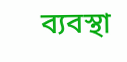ব্যবস্থা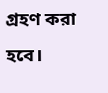গ্রহণ করা হবে।